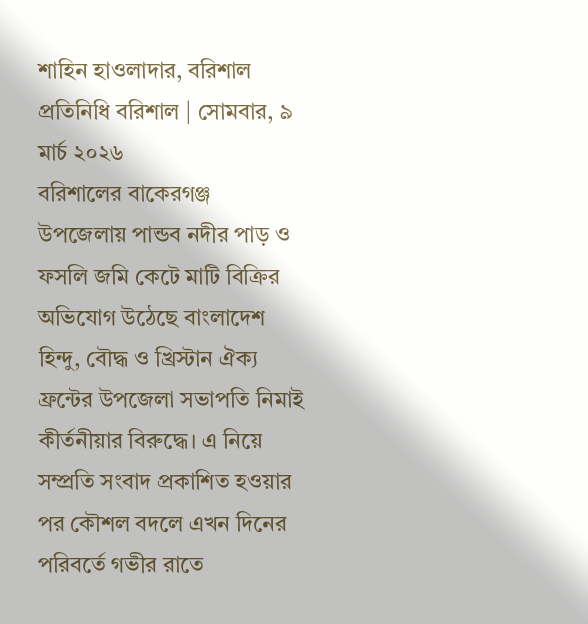শাহিন হাওলাদার, বরিশাল প্রতিনিধি বরিশাল | সোমবার, ৯ মার্চ ২০২৬
বরিশালের বাকেরগঞ্জ উপজেলায় পান্ডব নদীর পাড় ও ফসলি জমি কেটে মাটি বিক্রির অভিযোগ উঠেছে বাংলাদেশ হিন্দু, বৌদ্ধ ও খ্রিস্টান ঐক্য ফ্রন্টের উপজেলা সভাপতি নিমাই কীর্তনীয়ার বিরুদ্ধে। এ নিয়ে সম্প্রতি সংবাদ প্রকাশিত হওয়ার পর কৌশল বদলে এখন দিনের পরিবর্তে গভীর রাতে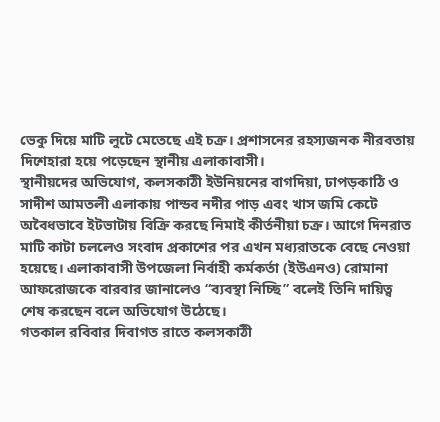ভেকু দিয়ে মাটি লুটে মেতেছে এই চক্র। প্রশাসনের রহস্যজনক নীরবতায় দিশেহারা হয়ে পড়েছেন স্থানীয় এলাকাবাসী।
স্থানীয়দের অভিযোগ, কলসকাঠী ইউনিয়নের বাগদিয়া, ঢাপড়কাঠি ও সাদীশ আমতলী এলাকায় পান্ডব নদীর পাড় এবং খাস জমি কেটে অবৈধভাবে ইটভাটায় বিক্রি করছে নিমাই কীর্তনীয়া চক্র। আগে দিনরাত মাটি কাটা চললেও সংবাদ প্রকাশের পর এখন মধ্যরাতকে বেছে নেওয়া হয়েছে। এলাকাবাসী উপজেলা নির্বাহী কর্মকর্তা (ইউএনও) রোমানা আফরোজকে বারবার জানালেও “ব্যবস্থা নিচ্ছি” বলেই তিনি দায়িত্ব শেষ করছেন বলে অভিযোগ উঠেছে।
গতকাল রবিবার দিবাগত রাতে কলসকাঠী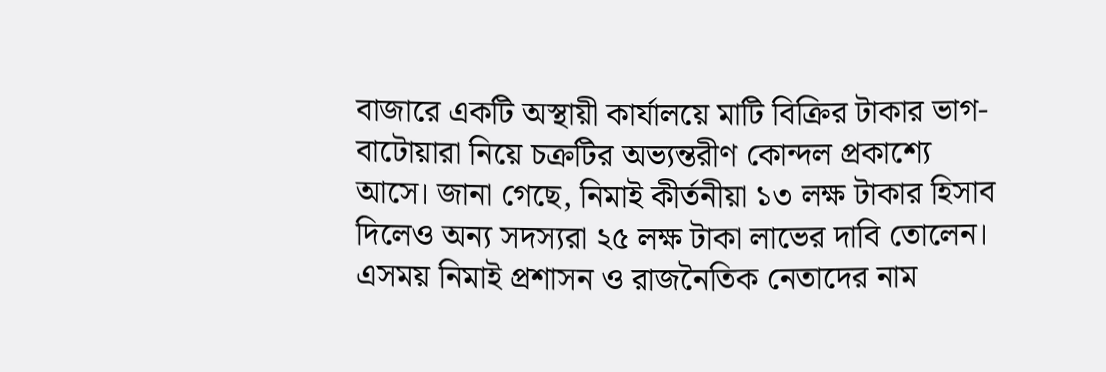বাজারে একটি অস্থায়ী কার্যালয়ে মাটি বিক্রির টাকার ভাগ-বাটোয়ারা নিয়ে চক্রটির অভ্যন্তরীণ কোন্দল প্রকাশ্যে আসে। জানা গেছে, নিমাই কীর্তনীয়া ১৩ লক্ষ টাকার হিসাব দিলেও অন্য সদস্যরা ২৫ লক্ষ টাকা লাভের দাবি তোলেন। এসময় নিমাই প্রশাসন ও রাজনৈতিক নেতাদের নাম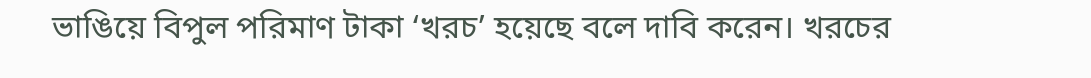ভাঙিয়ে বিপুল পরিমাণ টাকা ‘খরচ’ হয়েছে বলে দাবি করেন। খরচের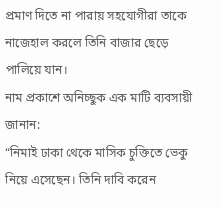প্রমাণ দিতে না পারায় সহযোগীরা তাকে নাজেহাল করলে তিনি বাজার ছেড়ে পালিয়ে যান।
নাম প্রকাশে অনিচ্ছুক এক মাটি ব্যবসায়ী জানান:
“নিমাই ঢাকা থেকে মাসিক চুক্তিতে ভেকু নিয়ে এসেছেন। তিনি দাবি করেন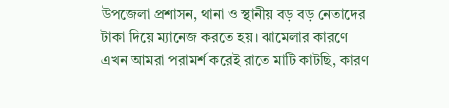উপজেলা প্রশাসন, থানা ও স্থানীয় বড় বড় নেতাদের টাকা দিয়ে ম্যানেজ করতে হয়। ঝামেলার কারণে এখন আমরা পরামর্শ করেই রাতে মাটি কাটছি, কারণ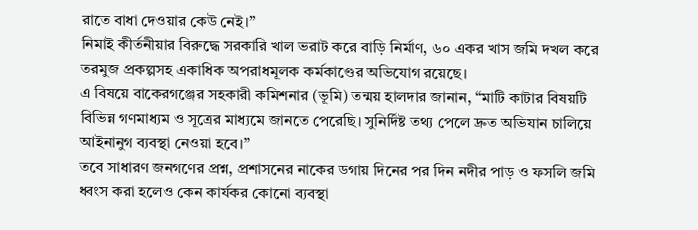রাতে বাধা দেওয়ার কেউ নেই।”
নিমাই কীর্তনীয়ার বিরুদ্ধে সরকারি খাল ভরাট করে বাড়ি নির্মাণ, ৬০ একর খাস জমি দখল করে তরমুজ প্রকল্পসহ একাধিক অপরাধমূলক কর্মকাণ্ডের অভিযোগ রয়েছে।
এ বিষয়ে বাকেরগঞ্জের সহকারী কমিশনার (ভূমি) তন্ময় হালদার জানান, “মাটি কাটার বিষয়টি বিভিন্ন গণমাধ্যম ও সূত্রের মাধ্যমে জানতে পেরেছি। সুনির্দিষ্ট তথ্য পেলে দ্রুত অভিযান চালিয়ে আইনানুগ ব্যবস্থা নেওয়া হবে।”
তবে সাধারণ জনগণের প্রশ্ন, প্রশাসনের নাকের ডগায় দিনের পর দিন নদীর পাড় ও ফসলি জমি ধ্বংস করা হলেও কেন কার্যকর কোনো ব্যবস্থা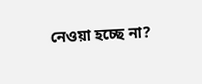নেওয়া হচ্ছে না?